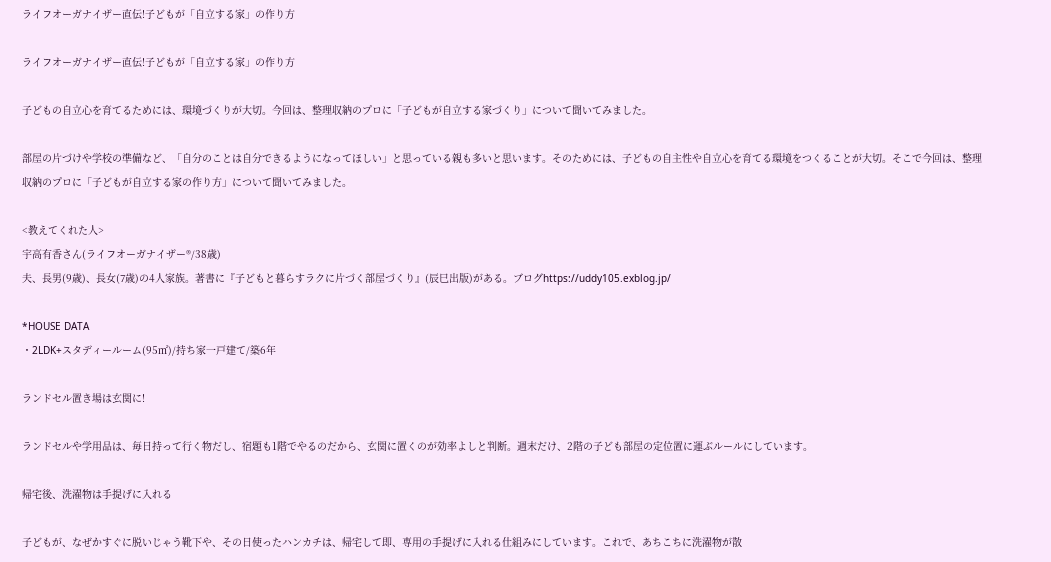ライフオーガナイザー直伝!子どもが「自立する家」の作り方

ライフオーガナイザー直伝!子どもが「自立する家」の作り方

子どもの自立心を育てるためには、環境づくりが大切。今回は、整理収納のプロに「子どもが自立する家づくり」について聞いてみました。

部屋の片づけや学校の準備など、「自分のことは自分できるようになってほしい」と思っている親も多いと思います。そのためには、子どもの自主性や自立心を育てる環境をつくることが大切。そこで今回は、整理収納のプロに「子どもが自立する家の作り方」について聞いてみました。

<教えてくれた人>
宇高有香さん(ライフオーガナイザー®/38歳)
夫、長男(9歳)、長女(7歳)の4人家族。著書に『子どもと暮らすラクに片づく部屋づくり』(辰巳出版)がある。ブログhttps://uddy105.exblog.jp/

*HOUSE DATA
・2LDK+スタディールーム(95㎡)/持ち家一戸建て/築6年

ランドセル置き場は玄関に!

ランドセルや学用品は、毎日持って行く物だし、宿題も1階でやるのだから、玄関に置くのが効率よしと判断。週末だけ、2階の子ども部屋の定位置に運ぶルールにしています。

帰宅後、洗濯物は手提げに入れる

子どもが、なぜかすぐに脱いじゃう靴下や、その日使ったハンカチは、帰宅して即、専用の手提げに入れる仕組みにしています。これで、あちこちに洗濯物が散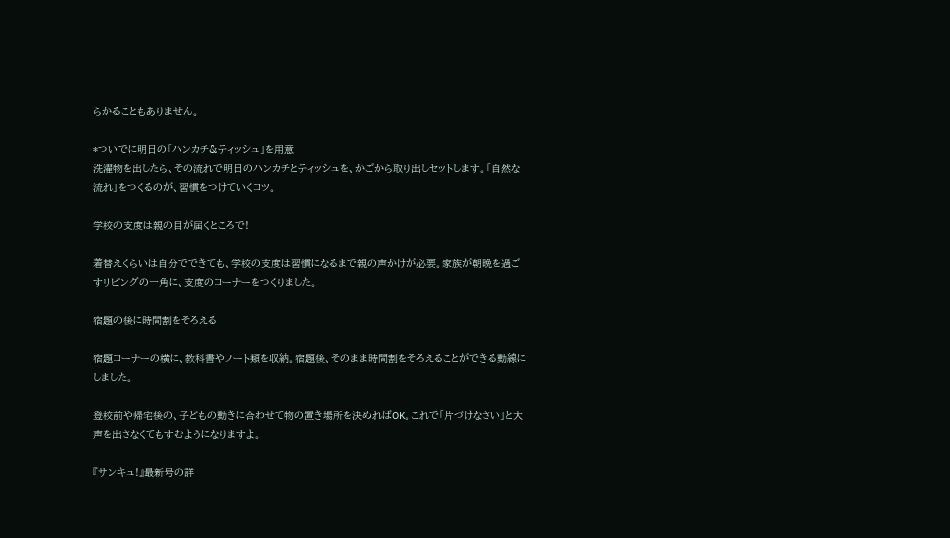らかることもありません。

*ついでに明日の「ハンカチ&ティッシュ」を用意
洗濯物を出したら、その流れで明日のハンカチとティッシュを、かごから取り出しセットします。「自然な流れ」をつくるのが、習慣をつけていくコツ。

学校の支度は親の目が届くところで!

着替えくらいは自分でできても、学校の支度は習慣になるまで親の声かけが必要。家族が朝晩を過ごすリビングの一角に、支度のコーナーをつくりました。

宿題の後に時間割をそろえる

宿題コーナーの横に、教科書やノート類を収納。宿題後、そのまま時間割をそろえることができる動線にしました。

登校前や帰宅後の、子どもの動きに合わせて物の置き場所を決めればOK。これで「片づけなさい」と大声を出さなくてもすむようになりますよ。

『サンキュ!』最新号の詳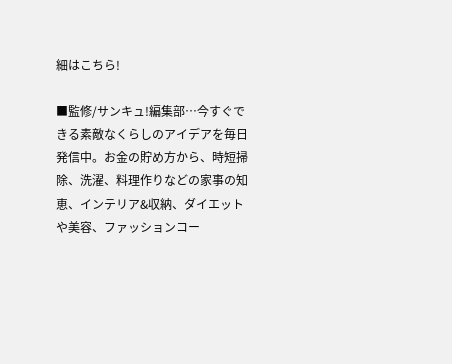細はこちら!

■監修/サンキュ!編集部…今すぐできる素敵なくらしのアイデアを毎日発信中。お金の貯め方から、時短掃除、洗濯、料理作りなどの家事の知恵、インテリア&収納、ダイエットや美容、ファッションコー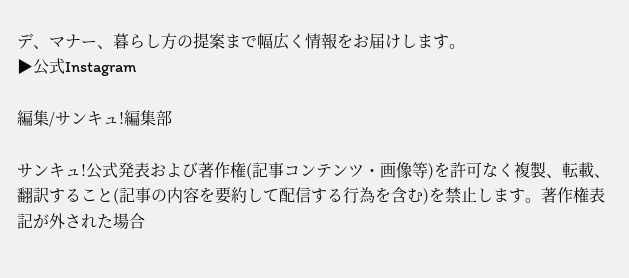デ、マナー、暮らし方の提案まで幅広く情報をお届けします。
▶公式Instagram

編集/サンキュ!編集部

サンキュ!公式発表および著作権(記事コンテンツ・画像等)を許可なく複製、転載、翻訳すること(記事の内容を要約して配信する行為を含む)を禁止します。著作権表記が外された場合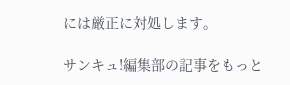には厳正に対処します。

サンキュ!編集部の記事をもっと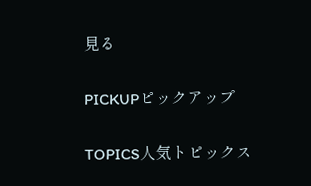見る

PICKUPピックアップ

TOPICS人気トピックス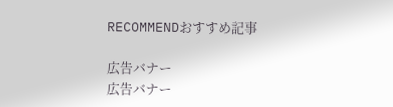RECOMMENDおすすめ記事

広告バナー
広告バナー